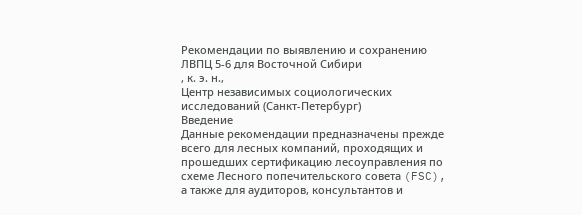Рекомендации по выявлению и сохранению ЛВПЦ 5-6 для Восточной Сибири
, к. э. н.,
Центр независимых социологических исследований (Санкт-Петербург)
Введение
Данные рекомендации предназначены прежде всего для лесных компаний, проходящих и прошедших сертификацию лесоуправления по схеме Лесного попечительского совета (FSC), а также для аудиторов, консультантов и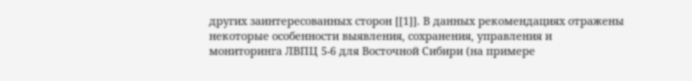других заинтересованных сторон [[1]]. В данных рекомендациях отражены некоторые особенности выявления, сохранения, управления и мониторинга ЛВПЦ 5-6 для Восточной Сибири (на примере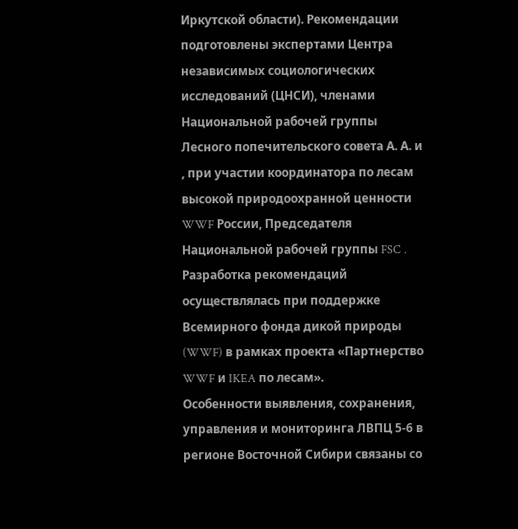Иркутской области). Рекомендации подготовлены экспертами Центра независимых социологических исследований (ЦНСИ), членами Национальной рабочей группы Лесного попечительского совета А. А. и , при участии координатора по лесам высокой природоохранной ценности WWF России, Председателя Национальной рабочей группы FSC . Разработка рекомендаций осуществлялась при поддержке Всемирного фонда дикой природы (WWF) в рамках проекта «Партнерство WWF и IKEA по лесам».
Особенности выявления, сохранения, управления и мониторинга ЛВПЦ 5-6 в регионе Восточной Сибири связаны со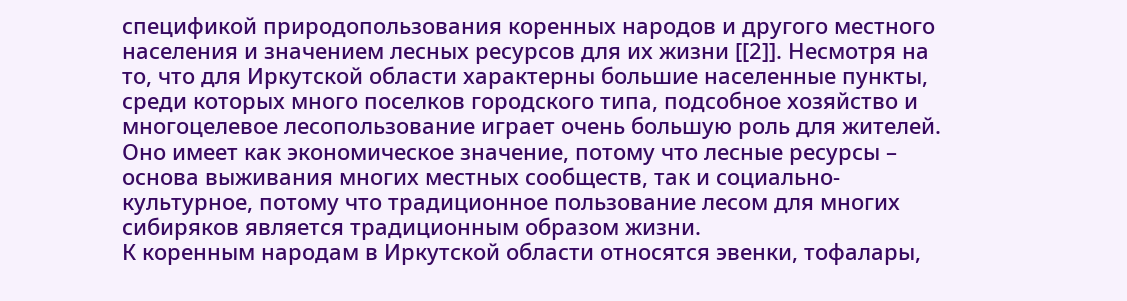спецификой природопользования коренных народов и другого местного населения и значением лесных ресурсов для их жизни [[2]]. Несмотря на то, что для Иркутской области характерны большие населенные пункты, среди которых много поселков городского типа, подсобное хозяйство и многоцелевое лесопользование играет очень большую роль для жителей. Оно имеет как экономическое значение, потому что лесные ресурсы – основа выживания многих местных сообществ, так и социально-культурное, потому что традиционное пользование лесом для многих сибиряков является традиционным образом жизни.
К коренным народам в Иркутской области относятся эвенки, тофалары,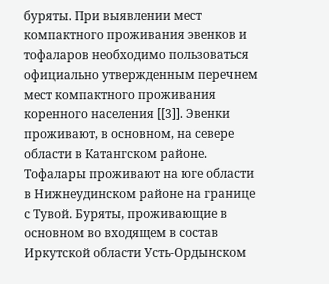буряты. При выявлении мест компактного проживания эвенков и тофаларов необходимо пользоваться официально утвержденным перечнем мест компактного проживания коренного населения [[3]]. Эвенки проживают, в основном, на севере области в Катангском районе. Тофалары проживают на юге области в Нижнеудинском районе на границе с Тувой. Буряты, проживающие в основном во входящем в состав Иркутской области Усть-Ордынском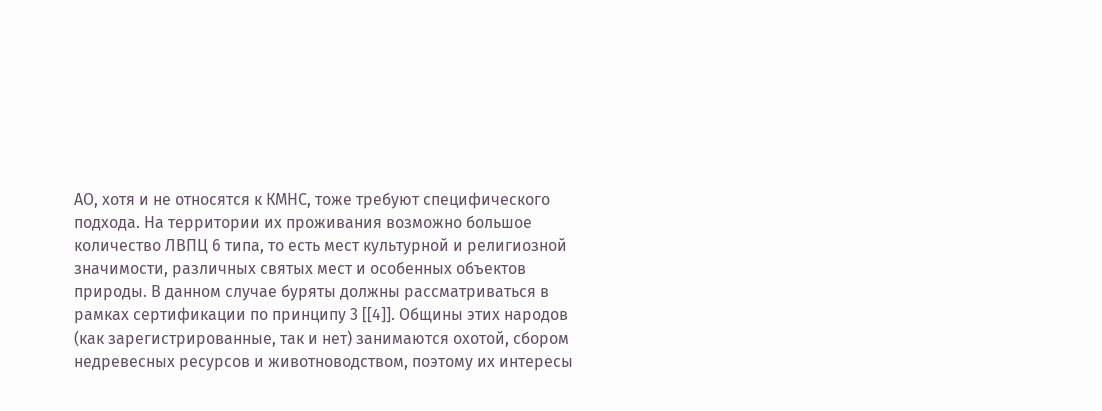АО, хотя и не относятся к КМНС, тоже требуют специфического подхода. На территории их проживания возможно большое количество ЛВПЦ 6 типа, то есть мест культурной и религиозной значимости, различных святых мест и особенных объектов природы. В данном случае буряты должны рассматриваться в рамках сертификации по принципу 3 [[4]]. Общины этих народов (как зарегистрированные, так и нет) занимаются охотой, сбором недревесных ресурсов и животноводством, поэтому их интересы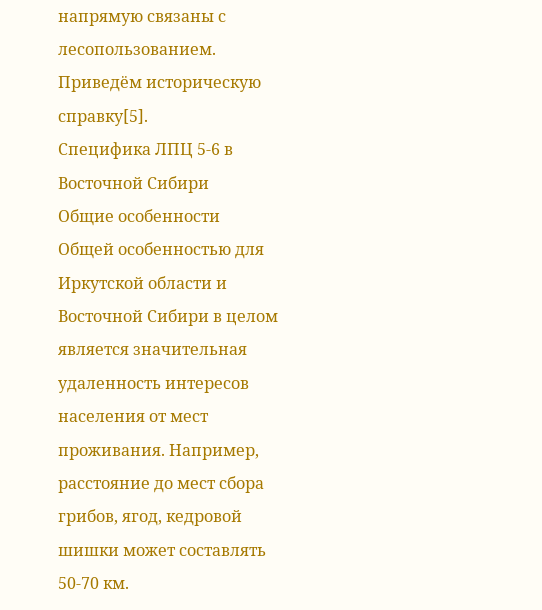напрямую связаны с лесопользованием. Приведём историческую справку[5].
Специфика ЛПЦ 5-6 в Восточной Сибири
Общие особенности
Общей особенностью для Иркутской области и Восточной Сибири в целом является значительная удаленность интересов населения от мест проживания. Например, расстояние до мест сбора грибов, ягод, кедровой шишки может составлять 50-70 км.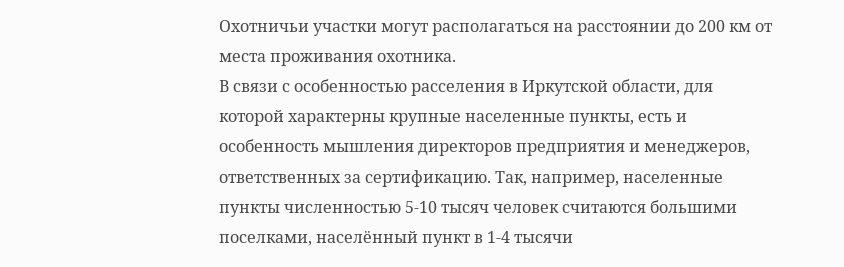Охотничьи участки могут располагаться на расстоянии до 200 км от места проживания охотника.
В связи с особенностью расселения в Иркутской области, для которой характерны крупные населенные пункты, есть и особенность мышления директоров предприятия и менеджеров, ответственных за сертификацию. Так, например, населенные пункты численностью 5-10 тысяч человек считаются большими поселками, населённый пункт в 1-4 тысячи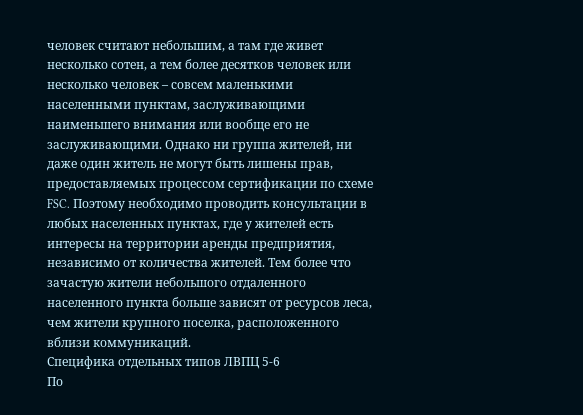человек считают небольшим, а там где живет несколько сотен, а тем более десятков человек или несколько человек – совсем маленькими населенными пунктам, заслуживающими наименьшего внимания или вообще его не заслуживающими. Однако ни группа жителей, ни даже один житель не могут быть лишены прав, предоставляемых процессом сертификации по схеме FSC. Поэтому необходимо проводить консультации в любых населенных пунктах, где у жителей есть интересы на территории аренды предприятия, независимо от количества жителей. Тем более что зачастую жители небольшого отдаленного населенного пункта больше зависят от ресурсов леса, чем жители крупного поселка, расположенного вблизи коммуникаций.
Специфика отдельных типов ЛВПЦ 5-6
По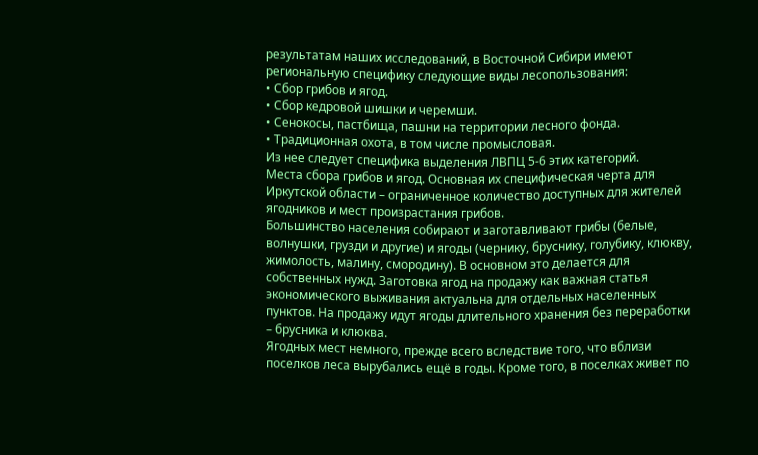результатам наших исследований, в Восточной Сибири имеют региональную специфику следующие виды лесопользования:
• Сбор грибов и ягод.
• Сбор кедровой шишки и черемши.
• Сенокосы, пастбища, пашни на территории лесного фонда.
• Традиционная охота, в том числе промысловая.
Из нее следует специфика выделения ЛВПЦ 5-6 этих категорий.
Места сбора грибов и ягод. Основная их специфическая черта для Иркутской области – ограниченное количество доступных для жителей ягодников и мест произрастания грибов.
Большинство населения собирают и заготавливают грибы (белые, волнушки, грузди и другие) и ягоды (чернику, бруснику, голубику, клюкву, жимолость, малину, смородину). В основном это делается для собственных нужд. Заготовка ягод на продажу как важная статья экономического выживания актуальна для отдельных населенных пунктов. На продажу идут ягоды длительного хранения без переработки – брусника и клюква.
Ягодных мест немного, прежде всего вследствие того, что вблизи поселков леса вырубались ещё в годы. Кроме того, в поселках живет по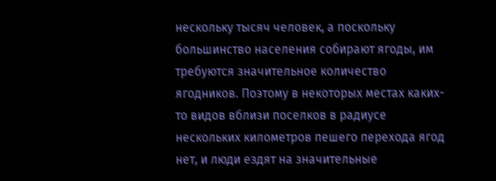нескольку тысяч человек, а поскольку большинство населения собирают ягоды, им требуются значительное количество ягодников. Поэтому в некоторых местах каких-то видов вблизи поселков в радиусе нескольких километров пешего перехода ягод нет, и люди ездят на значительные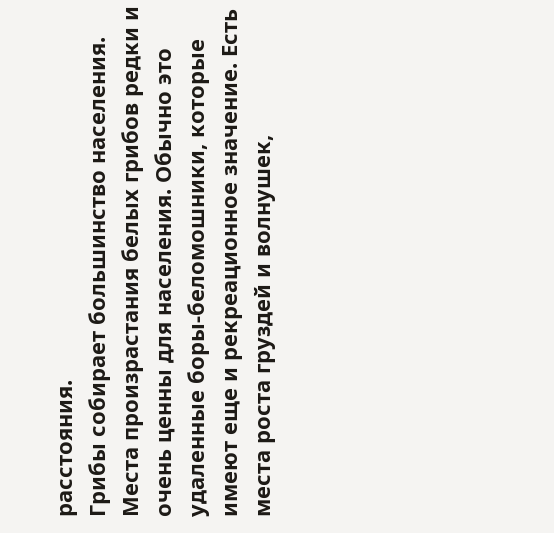расстояния.
Грибы собирает большинство населения. Места произрастания белых грибов редки и очень ценны для населения. Обычно это удаленные боры-беломошники, которые имеют еще и рекреационное значение. Есть места роста груздей и волнушек,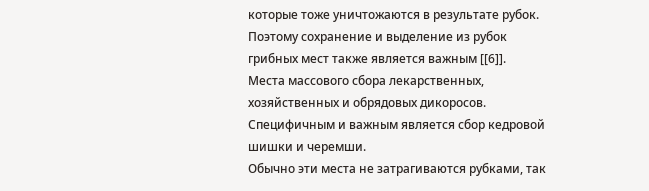которые тоже уничтожаются в результате рубок. Поэтому сохранение и выделение из рубок грибных мест также является важным [[6]].
Места массового сбора лекарственных, хозяйственных и обрядовых дикоросов. Специфичным и важным является сбор кедровой шишки и черемши.
Обычно эти места не затрагиваются рубками, так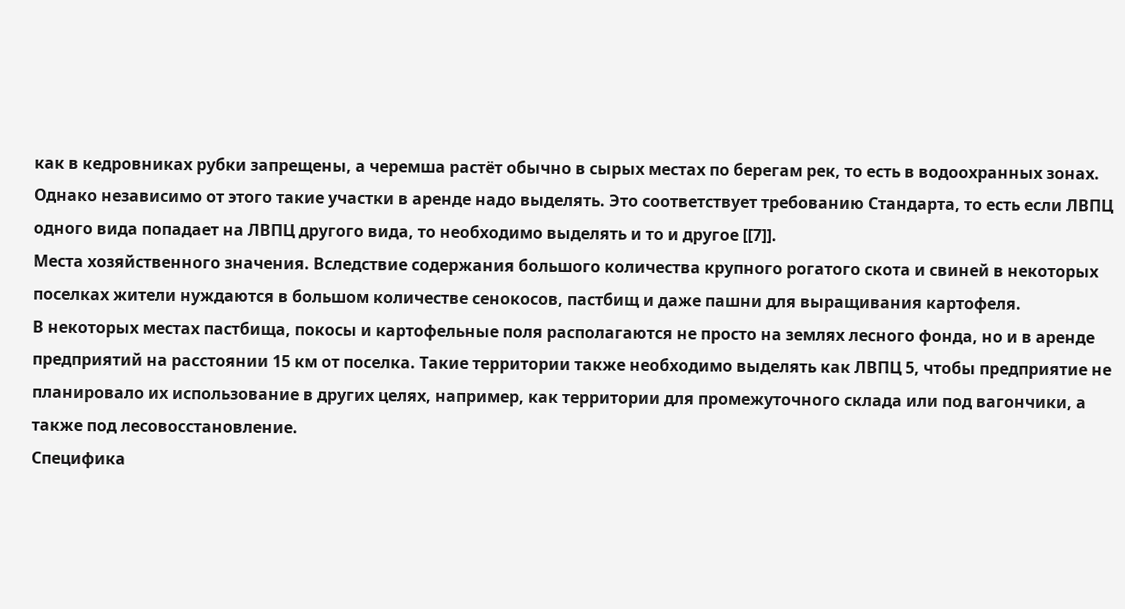как в кедровниках рубки запрещены, а черемша растёт обычно в сырых местах по берегам рек, то есть в водоохранных зонах. Однако независимо от этого такие участки в аренде надо выделять. Это соответствует требованию Стандарта, то есть если ЛВПЦ одного вида попадает на ЛВПЦ другого вида, то необходимо выделять и то и другое [[7]].
Места хозяйственного значения. Вследствие содержания большого количества крупного рогатого скота и свиней в некоторых поселках жители нуждаются в большом количестве сенокосов, пастбищ и даже пашни для выращивания картофеля.
В некоторых местах пастбища, покосы и картофельные поля располагаются не просто на землях лесного фонда, но и в аренде предприятий на расстоянии 15 км от поселка. Такие территории также необходимо выделять как ЛВПЦ 5, чтобы предприятие не планировало их использование в других целях, например, как территории для промежуточного склада или под вагончики, а также под лесовосстановление.
Специфика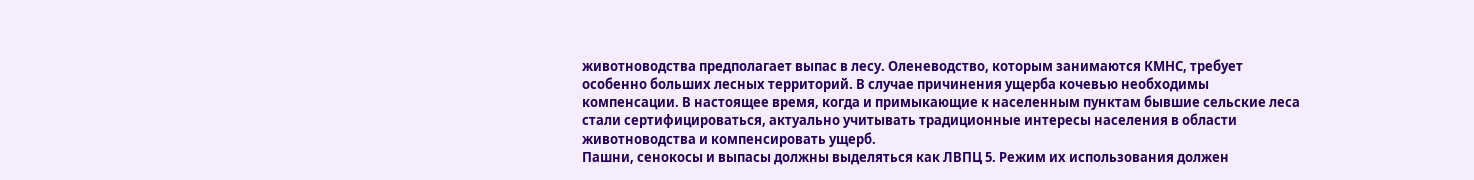животноводства предполагает выпас в лесу. Оленеводство, которым занимаются КМНС, требует особенно больших лесных территорий. В случае причинения ущерба кочевью необходимы компенсации. В настоящее время, когда и примыкающие к населенным пунктам бывшие сельские леса стали сертифицироваться, актуально учитывать традиционные интересы населения в области животноводства и компенсировать ущерб.
Пашни, сенокосы и выпасы должны выделяться как ЛВПЦ 5. Режим их использования должен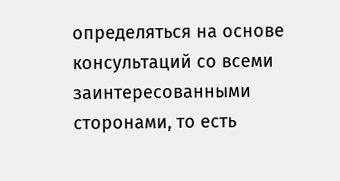определяться на основе консультаций со всеми заинтересованными сторонами, то есть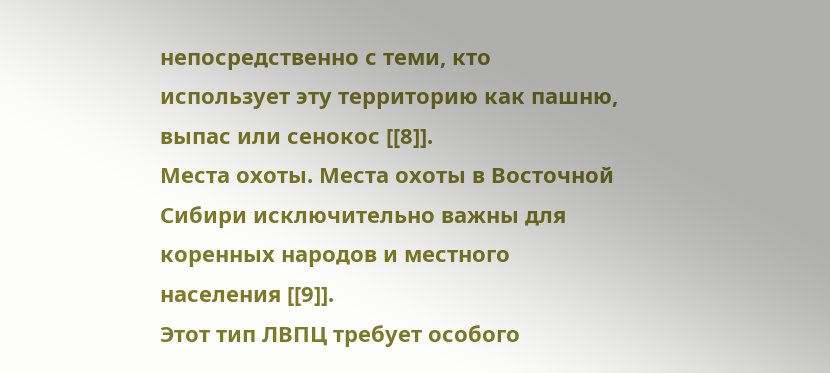непосредственно с теми, кто использует эту территорию как пашню, выпас или сенокос [[8]].
Места охоты. Места охоты в Восточной Сибири исключительно важны для коренных народов и местного населения [[9]].
Этот тип ЛВПЦ требует особого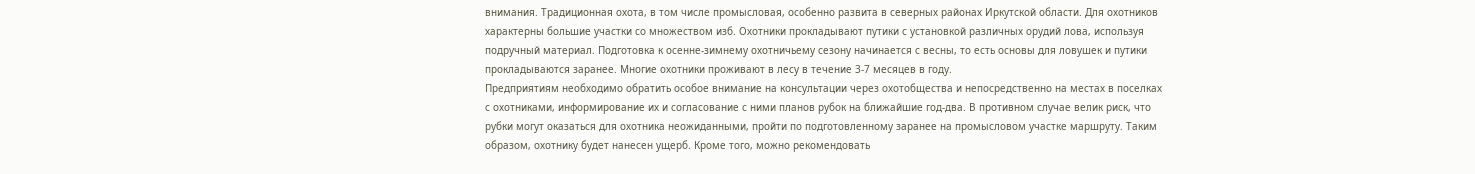внимания. Традиционная охота, в том числе промысловая, особенно развита в северных районах Иркутской области. Для охотников характерны большие участки со множеством изб. Охотники прокладывают путики с установкой различных орудий лова, используя подручный материал. Подготовка к осенне-зимнему охотничьему сезону начинается с весны, то есть основы для ловушек и путики прокладываются заранее. Многие охотники проживают в лесу в течение 3-7 месяцев в году.
Предприятиям необходимо обратить особое внимание на консультации через охотобщества и непосредственно на местах в поселках с охотниками, информирование их и согласование с ними планов рубок на ближайшие год-два. В противном случае велик риск, что рубки могут оказаться для охотника неожиданными, пройти по подготовленному заранее на промысловом участке маршруту. Таким образом, охотнику будет нанесен ущерб. Кроме того, можно рекомендовать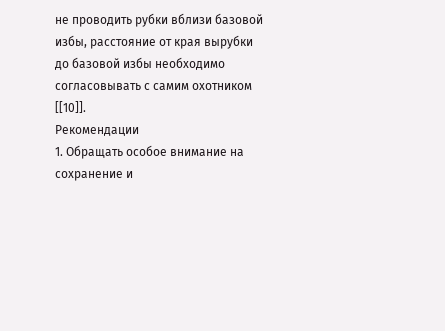не проводить рубки вблизи базовой избы, расстояние от края вырубки до базовой избы необходимо согласовывать с самим охотником [[10]].
Рекомендации
1. Обращать особое внимание на сохранение и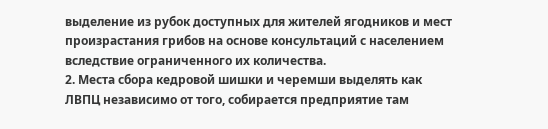выделение из рубок доступных для жителей ягодников и мест произрастания грибов на основе консультаций с населением вследствие ограниченного их количества.
2. Места сбора кедровой шишки и черемши выделять как ЛВПЦ независимо от того, собирается предприятие там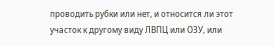проводить рубки или нет, и относится ли этот участок к другому виду ЛВПЦ или ОЗУ, или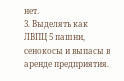нет.
3. Выделять как ЛВПЦ 5 пашни, сенокосы и выпасы в аренде предприятия.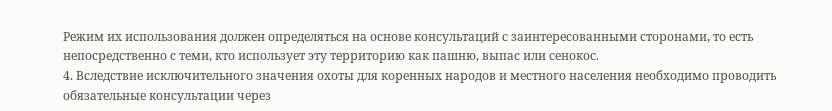Режим их использования должен определяться на основе консультаций с заинтересованными сторонами, то есть непосредственно с теми, кто использует эту территорию как пашню, выпас или сенокос.
4. Вследствие исключительного значения охоты для коренных народов и местного населения необходимо проводить обязательные консультации через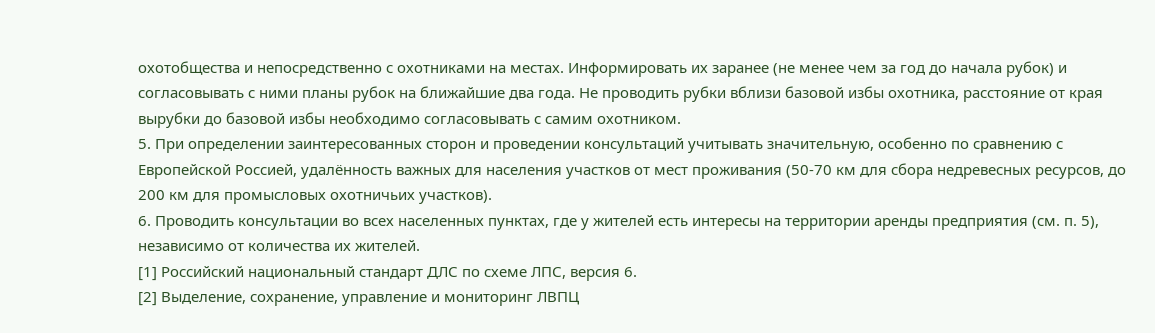охотобщества и непосредственно с охотниками на местах. Информировать их заранее (не менее чем за год до начала рубок) и согласовывать с ними планы рубок на ближайшие два года. Не проводить рубки вблизи базовой избы охотника, расстояние от края вырубки до базовой избы необходимо согласовывать с самим охотником.
5. При определении заинтересованных сторон и проведении консультаций учитывать значительную, особенно по сравнению с Европейской Россией, удалённость важных для населения участков от мест проживания (50-70 км для сбора недревесных ресурсов, до 200 км для промысловых охотничьих участков).
6. Проводить консультации во всех населенных пунктах, где у жителей есть интересы на территории аренды предприятия (см. п. 5), независимо от количества их жителей.
[1] Российский национальный стандарт ДЛС по схеме ЛПС, версия 6.
[2] Выделение, сохранение, управление и мониторинг ЛВПЦ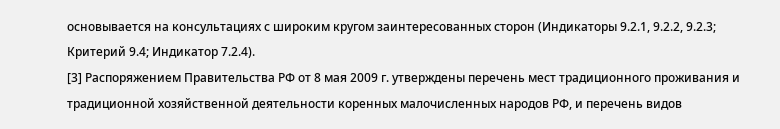основывается на консультациях с широким кругом заинтересованных сторон (Индикаторы 9.2.1, 9.2.2, 9.2.3; Критерий 9.4; Индикатор 7.2.4).
[3] Распоряжением Правительства РФ от 8 мая 2009 г. утверждены перечень мест традиционного проживания и традиционной хозяйственной деятельности коренных малочисленных народов РФ, и перечень видов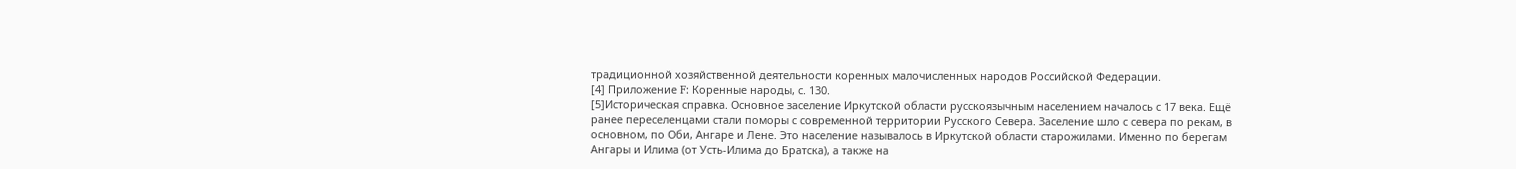традиционной хозяйственной деятельности коренных малочисленных народов Российской Федерации.
[4] Приложение F: Коренные народы, с. 130.
[5]Историческая справка. Основное заселение Иркутской области русскоязычным населением началось с 17 века. Ещё ранее переселенцами стали поморы с современной территории Русского Севера. Заселение шло с севера по рекам, в основном, по Оби, Ангаре и Лене. Это население называлось в Иркутской области старожилами. Именно по берегам Ангары и Илима (от Усть-Илима до Братска), а также на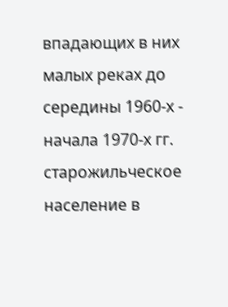впадающих в них малых реках до середины 1960-х - начала 1970-х гг. старожильческое население в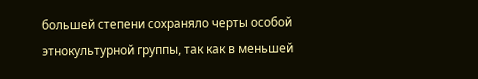большей степени сохраняло черты особой этнокультурной группы, так как в меньшей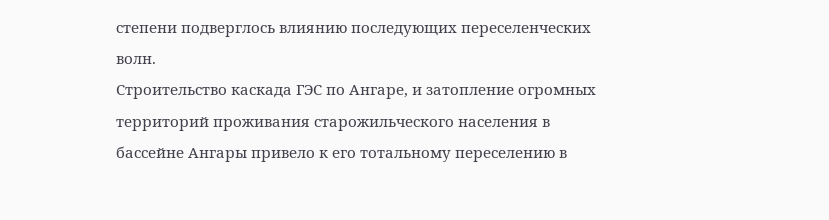степени подверглось влиянию последующих переселенческих волн.
Строительство каскада ГЭС по Ангаре, и затопление огромных территорий проживания старожильческого населения в бассейне Ангары привело к его тотальному переселению в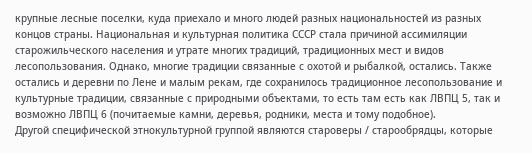крупные лесные поселки, куда приехало и много людей разных национальностей из разных концов страны. Национальная и культурная политика СССР стала причиной ассимиляции старожильческого населения и утрате многих традиций, традиционных мест и видов лесопользования. Однако, многие традиции связанные с охотой и рыбалкой, остались. Также остались и деревни по Лене и малым рекам, где сохранилось традиционное лесопользование и культурные традиции, связанные с природными объектами, то есть там есть как ЛВПЦ 5, так и возможно ЛВПЦ 6 (почитаемые камни, деревья, родники, места и тому подобное).
Другой специфической этнокультурной группой являются староверы / старообрядцы, которые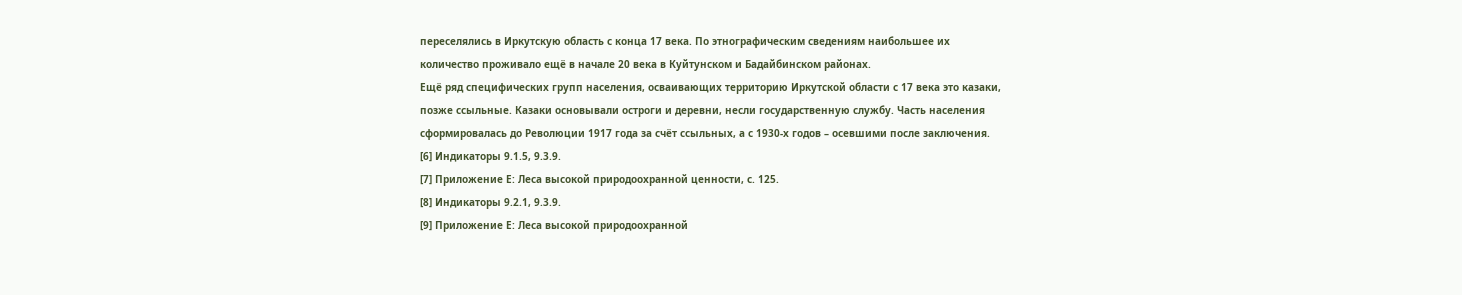переселялись в Иркутскую область с конца 17 века. По этнографическим сведениям наибольшее их количество проживало ещё в начале 20 века в Куйтунском и Бадайбинском районах.
Ещё ряд специфических групп населения, осваивающих территорию Иркутской области с 17 века это казаки, позже ссыльные. Казаки основывали остроги и деревни, несли государственную службу. Часть населения сформировалась до Революции 1917 года за счёт ссыльных, а с 1930-х годов – осевшими после заключения.
[6] Индикаторы 9.1.5, 9.3.9.
[7] Приложение Е: Леса высокой природоохранной ценности, с. 125.
[8] Индикаторы 9.2.1, 9.3.9.
[9] Приложение Е: Леса высокой природоохранной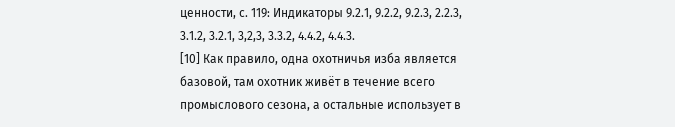ценности, с. 119: Индикаторы 9.2.1, 9.2.2, 9.2.3, 2.2.3, 3.1.2, 3.2.1, 3,2,3, 3.3.2, 4.4.2, 4.4.3.
[10] Как правило, одна охотничья изба является базовой, там охотник живёт в течение всего промыслового сезона, а остальные использует в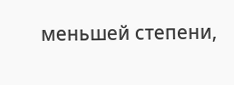меньшей степени,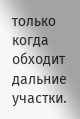только когда обходит дальние участки.